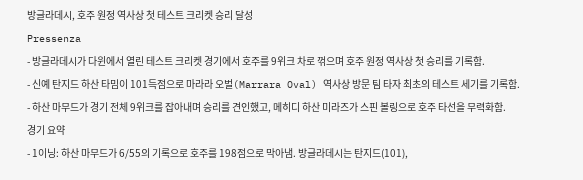방글라데시, 호주 원정 역사상 첫 테스트 크리켓 승리 달성
Pressenza
- 방글라데시가 다윈에서 열린 테스트 크리켓 경기에서 호주를 9위크 차로 꺾으며 호주 원정 역사상 첫 승리를 기록함.
- 신예 탄지드 하산 타밈이 101득점으로 마라라 오벌(Marrara Oval) 역사상 방문 팀 타자 최초의 테스트 세기를 기록함.
- 하산 마무드가 경기 전체 9위크를 잡아내며 승리를 견인했고, 메히디 하산 미라즈가 스핀 볼링으로 호주 타선을 무력화함.
경기 요약
- 1이닝: 하산 마무드가 6/55의 기록으로 호주를 198점으로 막아냄. 방글라데시는 탄지드(101),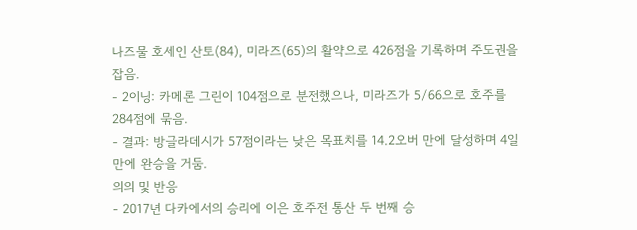나즈물 호세인 산토(84), 미라즈(65)의 활약으로 426점을 기록하며 주도권을 잡음.
- 2이닝: 카메론 그린이 104점으로 분전했으나, 미라즈가 5/66으로 호주를 284점에 묶음.
- 결과: 방글라데시가 57점이라는 낮은 목표치를 14.2오버 만에 달성하며 4일 만에 완승을 거둠.
의의 및 반응
- 2017년 다카에서의 승리에 이은 호주전 통산 두 번째 승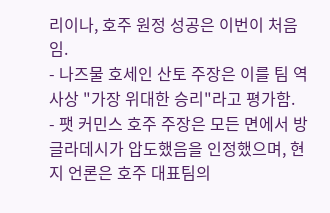리이나, 호주 원정 성공은 이번이 처음임.
- 나즈물 호세인 산토 주장은 이를 팀 역사상 "가장 위대한 승리"라고 평가함.
- 팻 커민스 호주 주장은 모든 면에서 방글라데시가 압도했음을 인정했으며, 현지 언론은 호주 대표팀의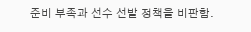준비 부족과 선수 선발 정책을 비판함.